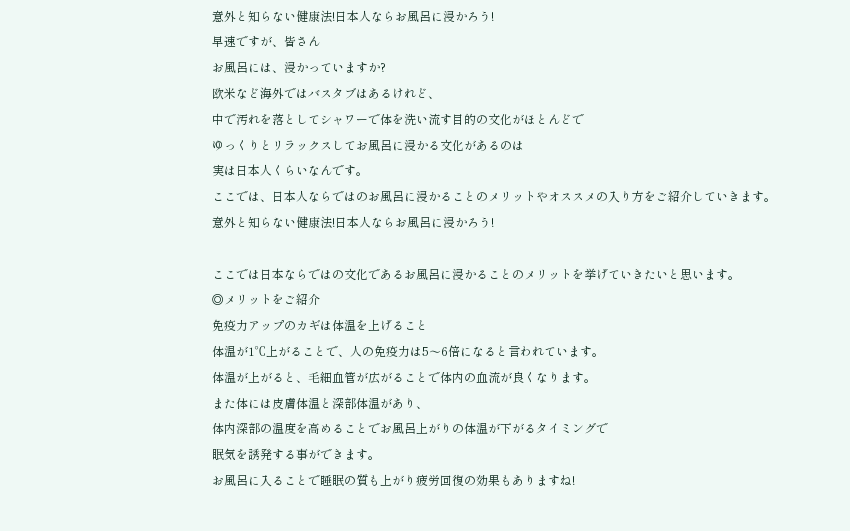意外と知らない健康法!日本人ならお風呂に浸かろう!
早速ですが、皆さん
お風呂には、浸かっていますか?
欧米など海外ではバスタブはあるけれど、
中で汚れを落としてシャワーで体を洗い流す目的の文化がほとんどで
ゆっくりとリラックスしてお風呂に浸かる文化があるのは
実は日本人くらいなんです。
ここでは、日本人ならではのお風呂に浸かることのメリットやオススメの入り方をご紹介していきます。
意外と知らない健康法!日本人ならお風呂に浸かろう!

ここでは日本ならではの文化であるお風呂に浸かることのメリットを挙げていきたいと思います。
◎メリットをご紹介
免疫力アップのカギは体温を上げること
体温が1℃上がることで、人の免疫力は5〜6倍になると言われています。
体温が上がると、毛細血管が広がることで体内の血流が良くなります。
また体には皮膚体温と深部体温があり、
体内深部の温度を高めることでお風呂上がりの体温が下がるタイミングで
眠気を誘発する事ができます。
お風呂に入ることで睡眠の質も上がり疲労回復の効果もありますね!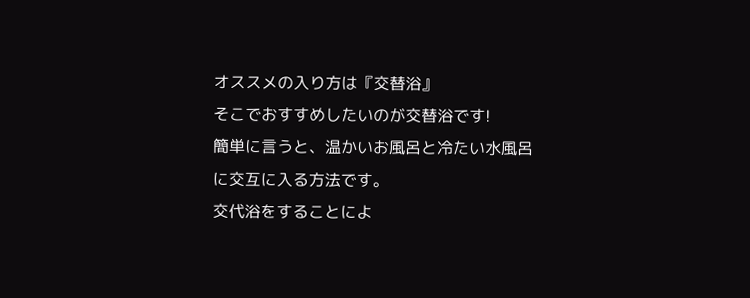オススメの入り方は『交替浴』
そこでおすすめしたいのが交替浴です!
簡単に言うと、温かいお風呂と冷たい水風呂に交互に入る方法です。
交代浴をすることによ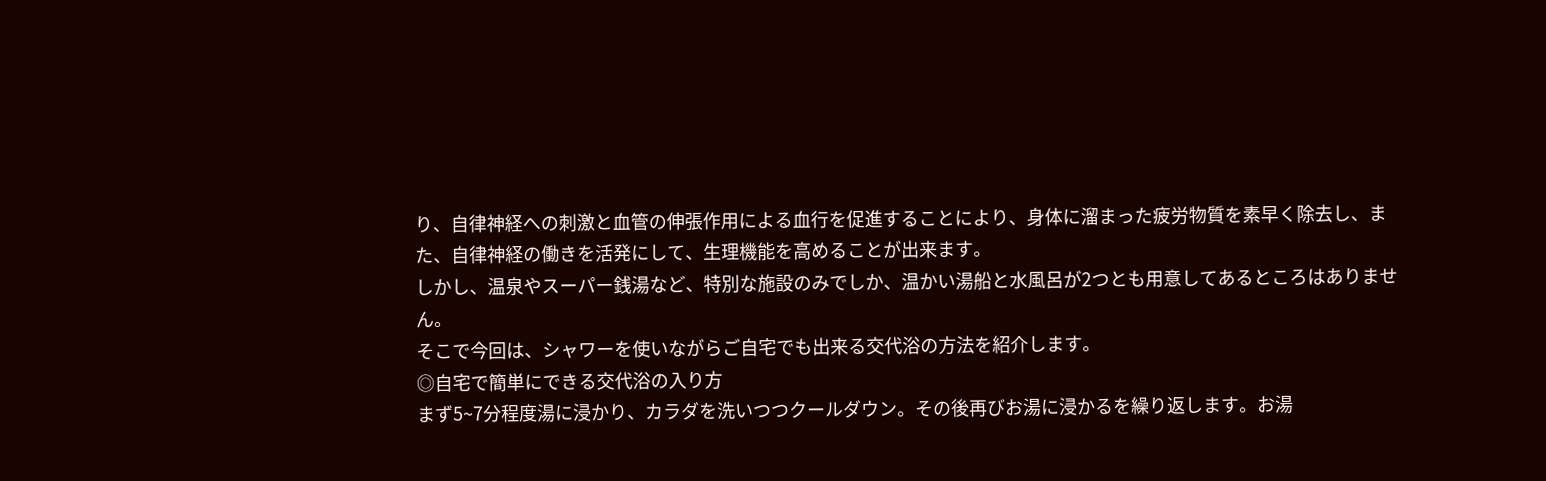り、自律神経への刺激と血管の伸張作用による血行を促進することにより、身体に溜まった疲労物質を素早く除去し、また、自律神経の働きを活発にして、生理機能を高めることが出来ます。
しかし、温泉やスーパー銭湯など、特別な施設のみでしか、温かい湯船と水風呂が2つとも用意してあるところはありません。
そこで今回は、シャワーを使いながらご自宅でも出来る交代浴の方法を紹介します。
◎自宅で簡単にできる交代浴の入り方
まず5~7分程度湯に浸かり、カラダを洗いつつクールダウン。その後再びお湯に浸かるを繰り返します。お湯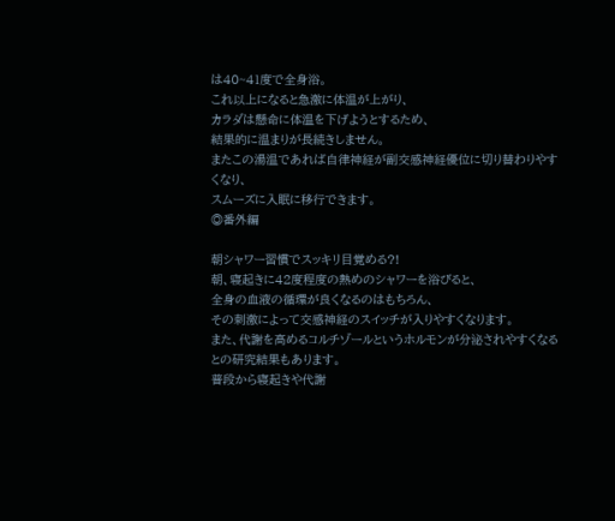は40~41度で全身浴。
これ以上になると急激に体温が上がり、
カラダは懸命に体温を下げようとするため、
結果的に温まりが長続きしません。
またこの湯温であれば自律神経が副交感神経優位に切り替わりやすくなり、
スムーズに入眠に移行できます。
◎番外編

朝シャワー習慣でスッキリ目覚める?!
朝、寝起きに42度程度の熱めのシャワーを浴びると、
全身の血液の循環が良くなるのはもちろん、
その刺激によって交感神経のスイッチが入りやすくなります。
また、代謝を高めるコルチゾールというホルモンが分泌されやすくなるとの研究結果もあります。
普段から寝起きや代謝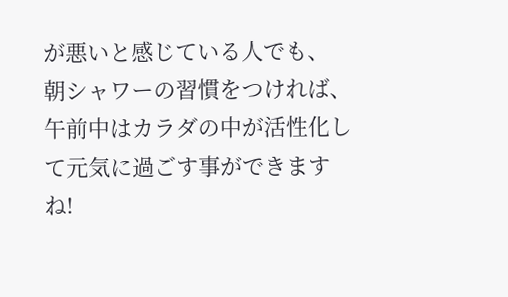が悪いと感じている人でも、
朝シャワーの習慣をつければ、
午前中はカラダの中が活性化して元気に過ごす事ができますね!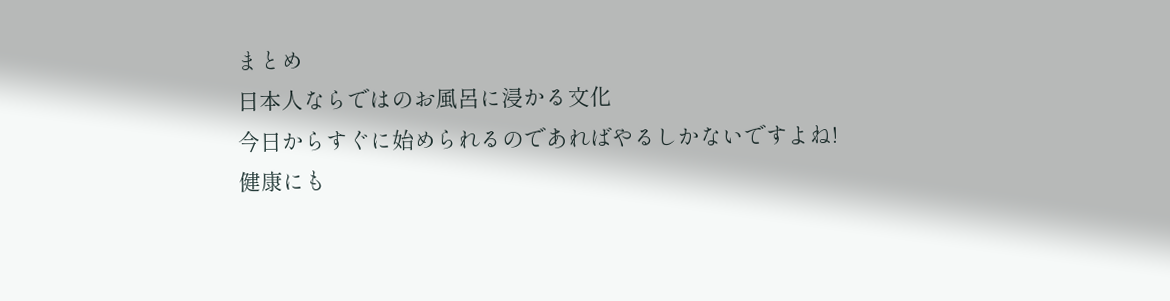まとめ
日本人ならではのお風呂に浸かる文化
今日からすぐに始められるのであればやるしかないですよね!
健康にも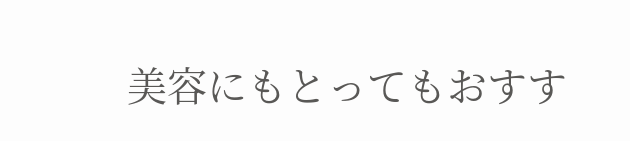美容にもとってもおすす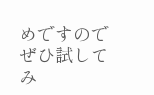めですのでぜひ試してみ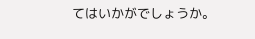てはいかがでしょうか。